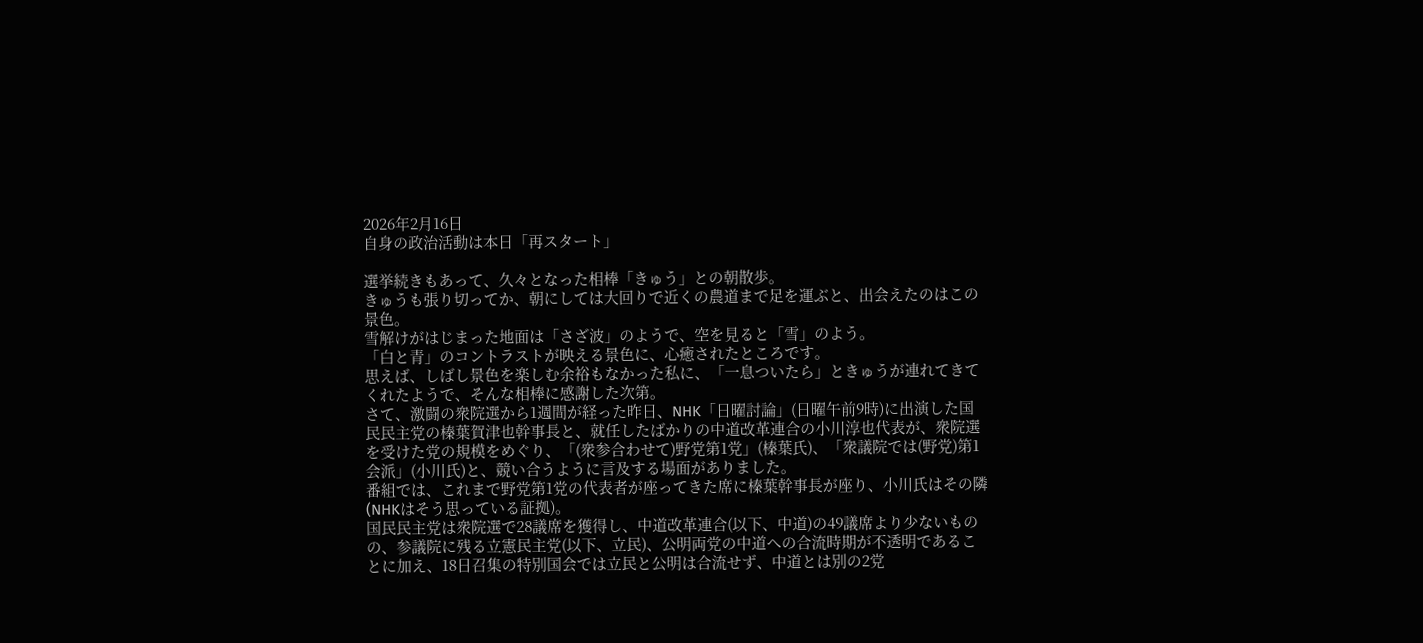2026年2月16日
自身の政治活動は本日「再スタート」

選挙続きもあって、久々となった相棒「きゅう」との朝散歩。
きゅうも張り切ってか、朝にしては大回りで近くの農道まで足を運ぶと、出会えたのはこの景色。
雪解けがはじまった地面は「さざ波」のようで、空を見ると「雪」のよう。
「白と青」のコントラストが映える景色に、心癒されたところです。
思えば、しばし景色を楽しむ余裕もなかった私に、「一息ついたら」ときゅうが連れてきてくれたようで、そんな相棒に感謝した次第。
さて、激闘の衆院選から1週間が経った昨日、NHK「日曜討論」(日曜午前9時)に出演した国民民主党の榛葉賀津也幹事長と、就任したばかりの中道改革連合の小川淳也代表が、衆院選を受けた党の規模をめぐり、「(衆参合わせて)野党第1党」(榛葉氏)、「衆議院では(野党)第1会派」(小川氏)と、競い合うように言及する場面がありました。
番組では、これまで野党第1党の代表者が座ってきた席に榛葉幹事長が座り、小川氏はその隣(NHKはそう思っている証拠)。
国民民主党は衆院選で28議席を獲得し、中道改革連合(以下、中道)の49議席より少ないものの、参議院に残る立憲民主党(以下、立民)、公明両党の中道への合流時期が不透明であることに加え、18日召集の特別国会では立民と公明は合流せず、中道とは別の2党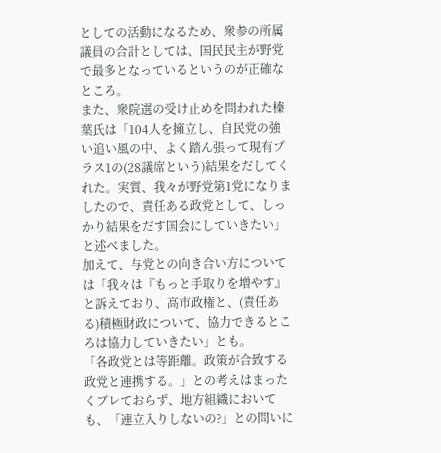としての活動になるため、衆参の所属議員の合計としては、国民民主が野党で最多となっているというのが正確なところ。
また、衆院選の受け止めを問われた榛葉氏は「104人を擁立し、自民党の強い追い風の中、よく踏ん張って現有プラス1の(28議席という)結果をだしてくれた。実質、我々が野党第1党になりましたので、責任ある政党として、しっかり結果をだす国会にしていきたい」と述べました。
加えて、与党との向き合い方については「我々は『もっと手取りを増やす』と訴えており、高市政権と、(責任ある)積極財政について、協力できるところは協力していきたい」とも。
「各政党とは等距離。政策が合致する政党と連携する。」との考えはまったくブレておらず、地方組織においても、「連立入りしないの?」との問いに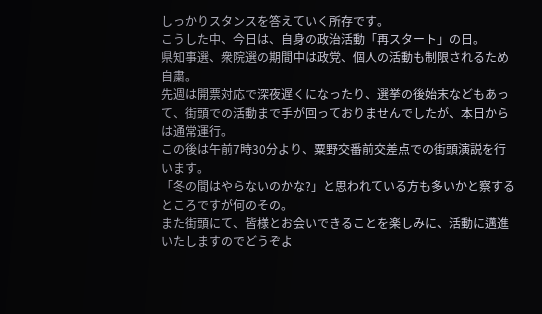しっかりスタンスを答えていく所存です。
こうした中、今日は、自身の政治活動「再スタート」の日。
県知事選、衆院選の期間中は政党、個人の活動も制限されるため自粛。
先週は開票対応で深夜遅くになったり、選挙の後始末などもあって、街頭での活動まで手が回っておりませんでしたが、本日からは通常運行。
この後は午前7時30分より、粟野交番前交差点での街頭演説を行います。
「冬の間はやらないのかな?」と思われている方も多いかと察するところですが何のその。
また街頭にて、皆様とお会いできることを楽しみに、活動に邁進いたしますのでどうぞよ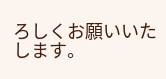ろしくお願いいたします。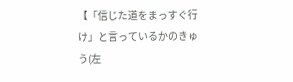【「信じた道をまっすぐ行け」と言っているかのきゅう(左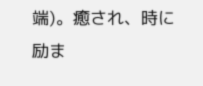端)。癒され、時に励ま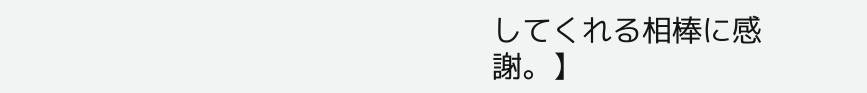してくれる相棒に感謝。】